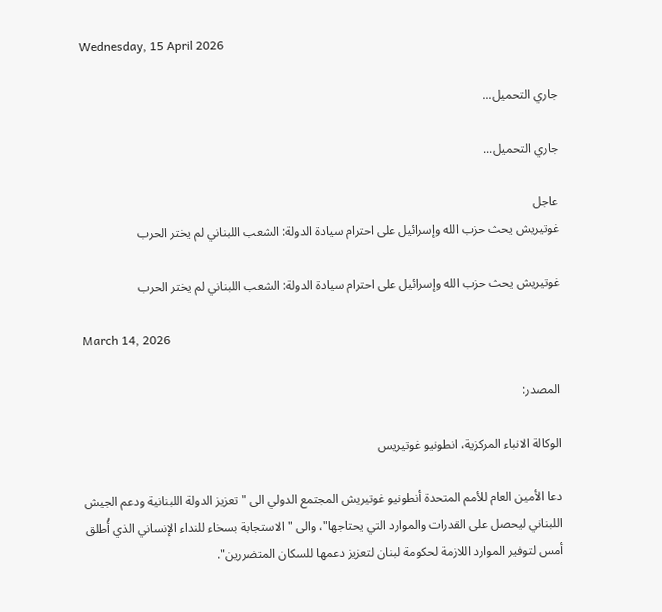Wednesday, 15 April 2026

جاري التحميل...

جاري التحميل...

عاجل
غوتيريش يحث حزب الله وإسرائيل على احترام سيادة الدولة: الشعب اللبناني لم يختر الحرب

غوتيريش يحث حزب الله وإسرائيل على احترام سيادة الدولة: الشعب اللبناني لم يختر الحرب

March 14, 2026

المصدر:

الوكالة الانباء المركزية، انطونيو غوتيريس

دعا الأمين العام للأمم المتحدة أنطونيو غوتيريش المجتمع الدولي الى "تعزيز الدولة اللبنانية ودعم الجيش اللبناني ليحصل على القدرات والموارد التي يحتاجها"، والى "الاستجابة بسخاء للنداء الإنساني الذي أُطلق أمس لتوفير الموارد اللازمة لحكومة لبنان لتعزيز دعمها للسكان المتضررين".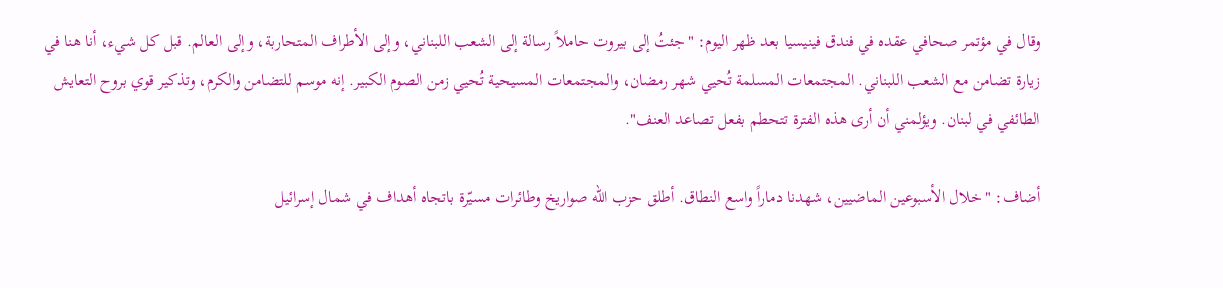وقال في مؤتمر صحافي عقده في فندق فينيسيا بعد ظهر اليوم: "جئتُ إلى بيروت حاملاً رسالة إلى الشعب اللبناني، وإلى الأطراف المتحاربة، وإلى العالم. قبل كل شيء، أنا هنا في زيارة تضامن مع الشعب اللبناني. المجتمعات المسلمة تُحيي شهر رمضان، والمجتمعات المسيحية تُحيي زمن الصوم الكبير. إنه موسم للتضامن والكرم، وتذكير قوي بروح التعايش الطائفي في لبنان. ويؤلمني أن أرى هذه الفترة تتحطم بفعل تصاعد العنف".

أضاف: "خلال الأسبوعين الماضيين، شهدنا دماراً واسع النطاق. أطلق حزب الله صواريخ وطائرات مسيّرة باتجاه أهداف في شمال إسرائيل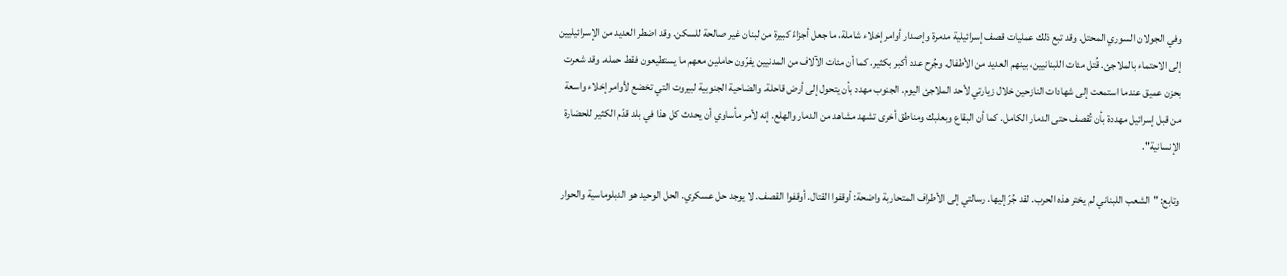وفي الجولان السوري المحتل. وقد تبع ذلك عمليات قصف إسرائيلية مدمرة وإصدار أوامر إخلاء شاملة، ما جعل أجزاءً كبيرة من لبنان غير صالحة للسكن. وقد اضطر العديد من الإسرائيليين إلى الاحتماء بالملاجئ. قُتل مئات اللبنانيين، بينهم العديد من الأطفال. وجُرح عدد أكبر بكثير. كما أن مئات الآلاف من المدنيين يفرّون حاملين معهم ما يستطيعون فقط حمله. وقد شعرت بحزن عميق عندما استمعت إلى شهادات النازحين خلال زيارتي لأحد الملاجئ اليوم. الجنوب مهدد بأن يتحول إلى أرض قاحلة. والضاحية الجنوبية لبيروت التي تخضع لأوامر إخلاء واسعة من قبل إسرائيل مهددة بأن تُقصف حتى الدمار الكامل. كما أن البقاع وبعلبك ومناطق أخرى تشهد مشاهد من الدمار والهلع. إنه لأمر مأساوي أن يحدث كل هذا في بلد قدّم الكثير للحضارة الإنسانية".

وتابع: "الشعب اللبناني لم يختر هذه الحرب. لقد جُرّ إليها. رسالتي إلى الأطراف المتحاربة واضحة: أوقفوا القتال. أوقفوا القصف. لا يوجد حل عسكري. الحل الوحيد هو الدبلوماسية والحوار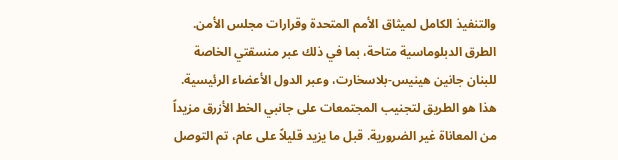والتنفيذ الكامل لميثاق الأمم المتحدة وقرارات مجلس الأمن. الطرق الدبلوماسية متاحة، بما في ذلك عبر منسقتي الخاصة للبنان جانين هينيس-بلاسخارت، وعبر الدول الأعضاء الرئيسية. هذا هو الطريق لتجنيب المجتمعات على جانبي الخط الأزرق مزيداً من المعاناة غير الضرورية. قبل ما يزيد قليلاً على عام، تم التوصل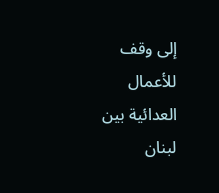إلى وقف للأعمال العدائية بين لبنان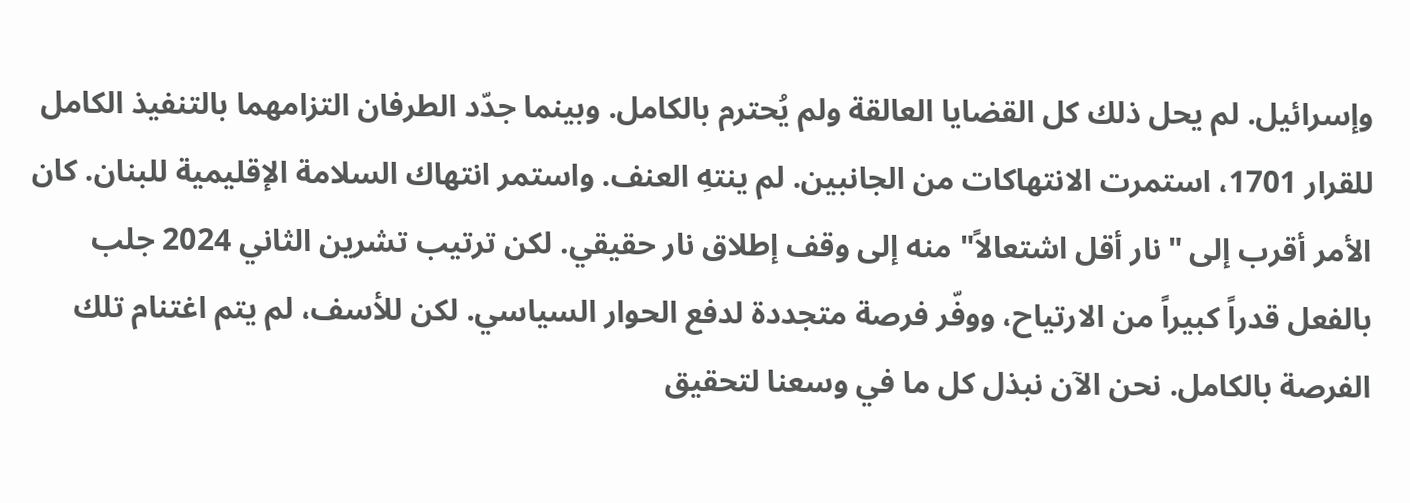وإسرائيل. لم يحل ذلك كل القضايا العالقة ولم يُحترم بالكامل. وبينما جدّد الطرفان التزامهما بالتنفيذ الكامل للقرار 1701، استمرت الانتهاكات من الجانبين. لم ينتهِ العنف. واستمر انتهاك السلامة الإقليمية للبنان. كان الأمر أقرب إلى "نار أقل اشتعالاً" منه إلى وقف إطلاق نار حقيقي. لكن ترتيب تشرين الثاني 2024 جلب بالفعل قدراً كبيراً من الارتياح، ووفّر فرصة متجددة لدفع الحوار السياسي. لكن للأسف، لم يتم اغتنام تلك الفرصة بالكامل. نحن الآن نبذل كل ما في وسعنا لتحقيق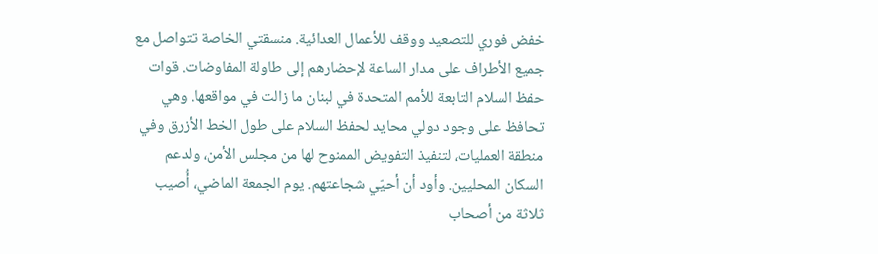خفض فوري للتصعيد ووقف للأعمال العدائية. منسقتي الخاصة تتواصل مع جميع الأطراف على مدار الساعة لإحضارهم إلى طاولة المفاوضات. قوات حفظ السلام التابعة للأمم المتحدة في لبنان ما زالت في مواقعها. وهي تحافظ على وجود دولي محايد لحفظ السلام على طول الخط الأزرق وفي منطقة العمليات، لتنفيذ التفويض الممنوح لها من مجلس الأمن، ولدعم السكان المحليين. وأود أن أحيّي شجاعتهم. يوم الجمعة الماضي، أُصيب ثلاثة من أصحاب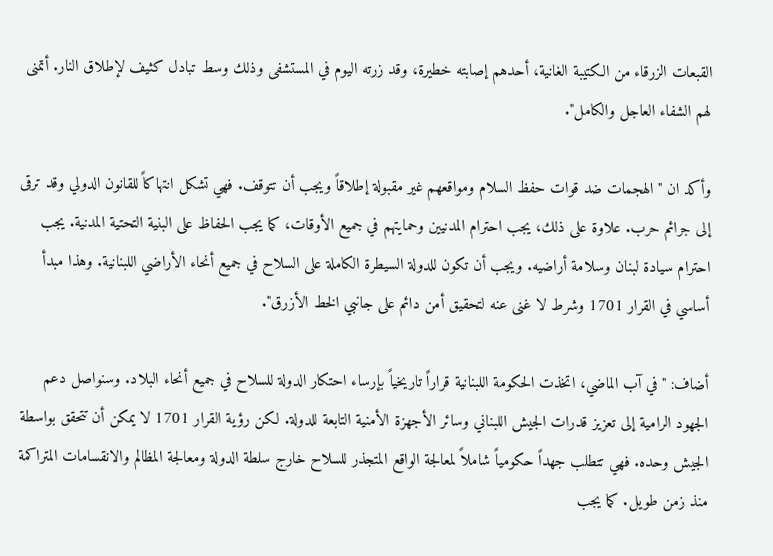القبعات الزرقاء من الكتيبة الغانية، أحدهم إصابته خطيرة، وقد زرته اليوم في المستشفى وذلك وسط تبادل كثيف لإطلاق النار. أتمنى لهم الشفاء العاجل والكامل".

وأكد ان "الهجمات ضد قوات حفظ السلام ومواقعهم غير مقبولة إطلاقاً ويجب أن تتوقف. فهي تشكل انتهاكاً للقانون الدولي وقد ترقى إلى جرائم حرب. علاوة على ذلك، يجب احترام المدنيين وحمايتهم في جميع الأوقات، كما يجب الحفاظ على البنية التحتية المدنية. يجب احترام سيادة لبنان وسلامة أراضيه. ويجب أن تكون للدولة السيطرة الكاملة على السلاح في جميع أنحاء الأراضي اللبنانية. وهذا مبدأ أساسي في القرار 1701 وشرط لا غنى عنه لتحقيق أمن دائم على جانبي الخط الأزرق".

أضاف: "في آب الماضي، اتخذت الحكومة اللبنانية قراراً تاريخياً بإرساء احتكار الدولة للسلاح في جميع أنحاء البلاد. وسنواصل دعم الجهود الرامية إلى تعزيز قدرات الجيش اللبناني وسائر الأجهزة الأمنية التابعة للدولة. لكن رؤية القرار 1701 لا يمكن أن تتحقق بواسطة الجيش وحده. فهي تتطلب جهداً حكومياً شاملاً لمعالجة الواقع المتجذر للسلاح خارج سلطة الدولة ومعالجة المظالم والانقسامات المتراكمة منذ زمن طويل. كما يجب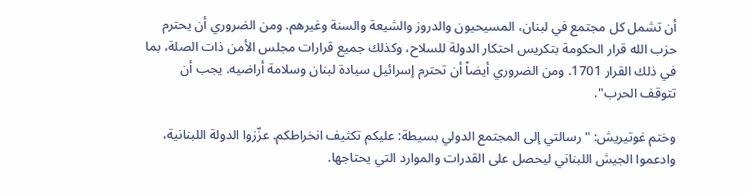أن تشمل كل مجتمع في لبنان، المسيحيون والدروز والشيعة والسنة وغيرهم. ومن الضروري أن يحترم حزب الله قرار الحكومة بتكريس احتكار الدولة للسلاح، وكذلك جميع قرارات مجلس الأمن ذات الصلة، بما في ذلك القرار 1701. ومن الضروري أيضاً أن تحترم إسرائيل سيادة لبنان وسلامة أراضيه. يجب أن تتوقف الحرب".

وختم غوتيريش: "رسالتي إلى المجتمع الدولي بسيطة: عليكم تكثيف انخراطكم. عزّزوا الدولة اللبنانية، وادعموا الجيش اللبناني ليحصل على القدرات والموارد التي يحتاجها.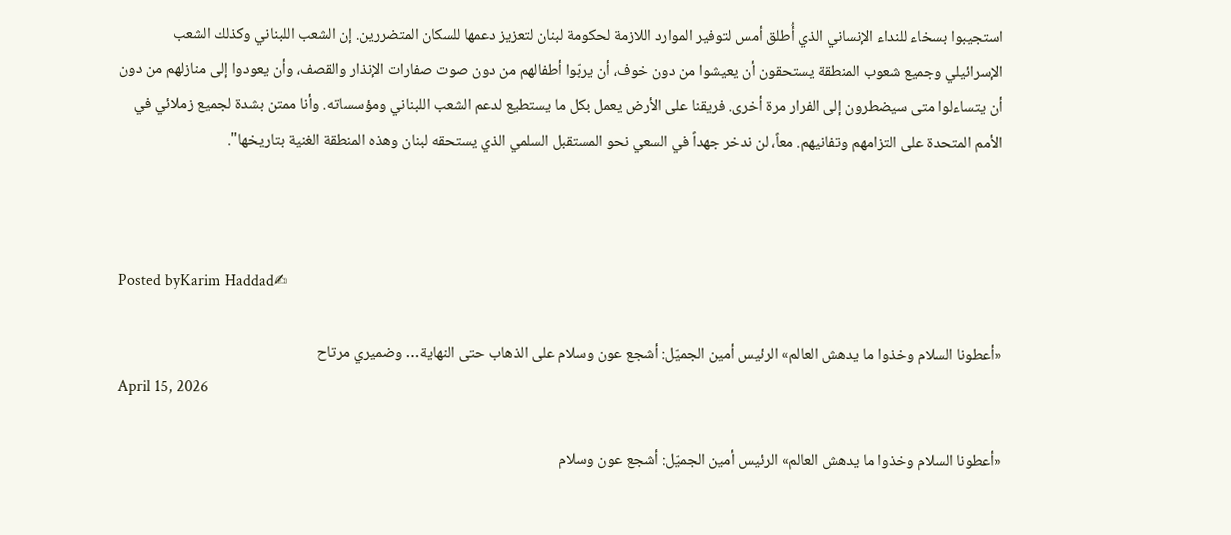استجيبوا بسخاء للنداء الإنساني الذي أُطلق أمس لتوفير الموارد اللازمة لحكومة لبنان لتعزيز دعمها للسكان المتضررين. إن الشعب اللبناني وكذلك الشعب الإسرائيلي وجميع شعوب المنطقة يستحقون أن يعيشوا من دون خوف، أن يربّوا أطفالهم من دون صوت صفارات الإنذار والقصف، وأن يعودوا إلى منازلهم من دون أن يتساءلوا متى سيضطرون إلى الفرار مرة أخرى. فريقنا على الأرض يعمل بكل ما يستطيع لدعم الشعب اللبناني ومؤسساته. وأنا ممتن بشدة لجميع زملائي في الأمم المتحدة على التزامهم وتفانيهم. معاً، لن ندخر جهداً في السعي نحو المستقبل السلمي الذي يستحقه لبنان وهذه المنطقة الغنية بتاريخها".



Posted byKarim Haddad✍

«أعطونا السلام وخذوا ما يدهش العالم» الرئيس أمين الجميّل: أشجع عون وسلام على الذهاب حتى النهاية… وضميري مرتاح
April 15, 2026

«أعطونا السلام وخذوا ما يدهش العالم» الرئيس أمين الجميّل: أشجع عون وسلام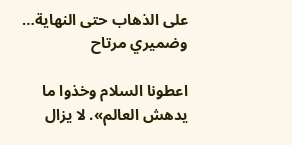على الذهاب حتى النهاية… وضميري مرتاح

اعطونا السلام وخذوا ما يدهش العالم». لا يزال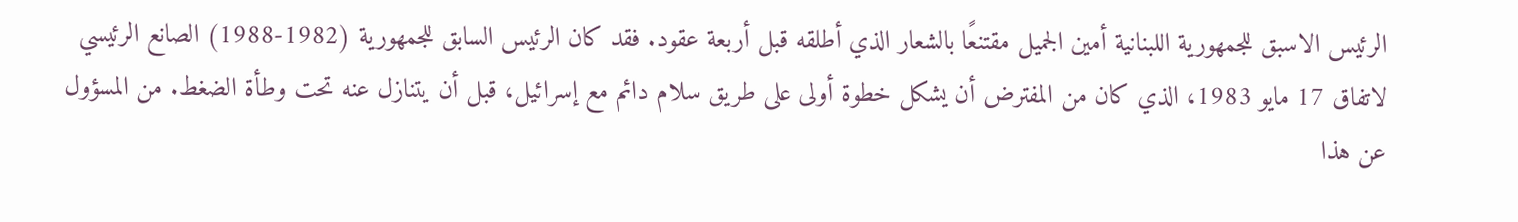الرئيس الاسبق للجمهورية اللبنانية أمين الجميل مقتنعًا بالشعار الذي أطلقه قبل أربعة عقود. فقد كان الرئيس السابق للجمهورية (1982-1988) الصانع الرئيسي لاتفاق 17 مايو 1983، الذي كان من المفترض أن يشكل خطوة أولى على طريق سلام دائم مع إسرائيل، قبل أن يتنازل عنه تحت وطأة الضغط. من المسؤول عن هذا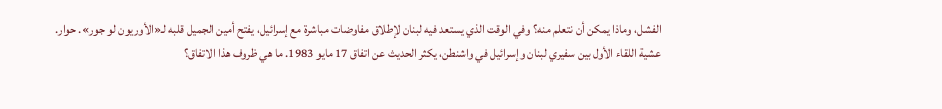الفشل، وماذا يمكن أن نتعلم منه؟ وفي الوقت الذي يستعد فيه لبنان لإطلاق مفاوضات مباشرة مع إسرائيل، يفتح أمين الجميل قلبه لـ«الأوريون لو جور». حوار.
عشية اللقاء الأول بين سفيري لبنان وإسرائيل في واشنطن، يكثر الحديث عن اتفاق 17 مايو 1983. ما هي ظروف هذا الاتفاق؟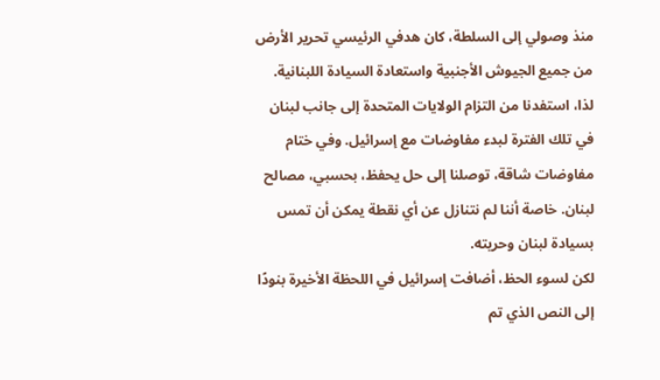منذ وصولي إلى السلطة، كان هدفي الرئيسي تحرير الأرض من جميع الجيوش الأجنبية واستعادة السيادة اللبنانية. لذا، استفدنا من التزام الولايات المتحدة إلى جانب لبنان في تلك الفترة لبدء مفاوضات مع إسرائيل. وفي ختام مفاوضات شاقة، توصلنا إلى حل يحفظ، بحسبي، مصالح لبنان. خاصة أننا لم نتنازل عن أي نقطة يمكن أن تمس بسيادة لبنان وحريته.
لكن لسوء الحظ، أضافت إسرائيل في اللحظة الأخيرة بنودًا إلى النص الذي تم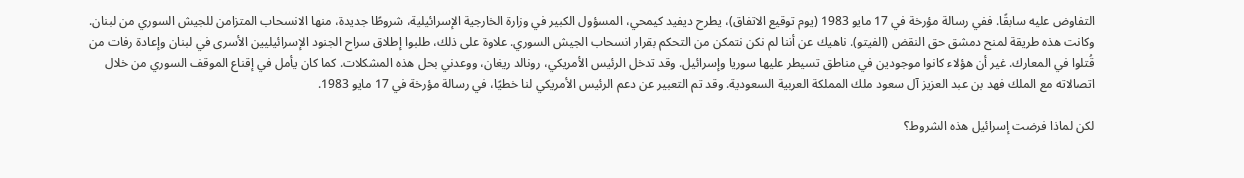التفاوض عليه سابقًا. ففي رسالة مؤرخة في 17 مايو 1983 (يوم توقيع الاتفاق)، يطرح ديفيد كيمحي، المسؤول الكبير في وزارة الخارجية الإسرائيلية، شروطًا جديدة، منها الانسحاب المتزامن للجيش السوري من لبنان. وكانت هذه طريقة لمنح دمشق حق النقض (الفيتو). ناهيك عن أننا لم نكن نتمكن من التحكم بقرار انسحاب الجيش السوري. علاوة على ذلك، طلبوا إطلاق سراح الجنود الإسرائيليين الأسرى في لبنان وإعادة رفات من قُتلوا في المعارك. غير أن هؤلاء كانوا موجودين في مناطق تسيطر عليها سوريا وإسرائيل. وقد تدخل الرئيس الأمريكي، رونالد ريغان، ووعدني بحل هذه المشكلات. كما كان يأمل في إقناع الموقف السوري من خلال اتصالاته مع الملك فهد بن عبد العزيز آل سعود ملك المملكة العربية السعودية. وقد تم التعبير عن دعم الرئيس الأمريكي لنا خطيًا، في رسالة مؤرخة في 17 مايو 1983.

لكن لماذا فرضت إسرائيل هذه الشروط؟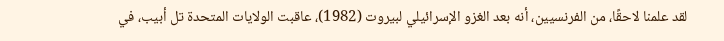لقد علمنا لاحقًا، من الفرنسيين، أنه بعد الغزو الإسرائيلي لبيروت (1982)، عاقبت الولايات المتحدة تل أبيب، في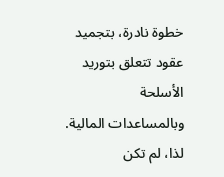خطوة نادرة، بتجميد عقود تتعلق بتوريد الأسلحة وبالمساعدات المالية. لذا، لم تكن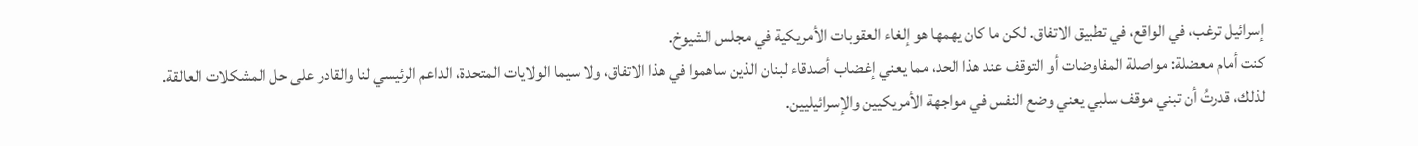إسرائيل ترغب، في الواقع، في تطبيق الاتفاق. لكن ما كان يهمها هو إلغاء العقوبات الأمريكية في مجلس الشيوخ.
كنت أمام معضلة: مواصلة المفاوضات أو التوقف عند هذا الحد، مما يعني إغضاب أصدقاء لبنان الذين ساهموا في هذا الاتفاق، ولا سيما الولايات المتحدة، الداعم الرئيسي لنا والقادر على حل المشكلات العالقة.
لذلك، قدرتُ أن تبني موقف سلبي يعني وضع النفس في مواجهة الأمريكيين والإسرائيليين.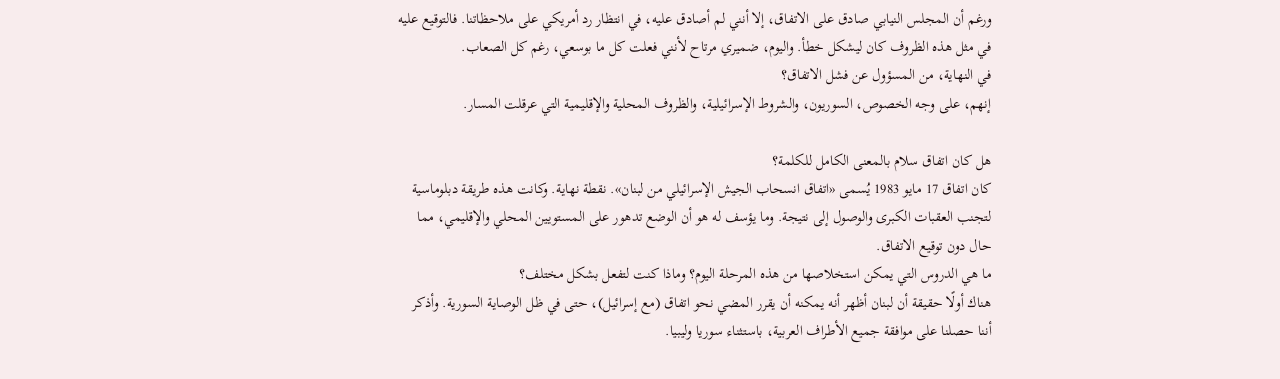ورغم أن المجلس النيابي صادق على الاتفاق، إلا أنني لم أصادق عليه، في انتظار رد أمريكي على ملاحظاتنا. فالتوقيع عليه في مثل هذه الظروف كان ليشكل خطأ. واليوم، ضميري مرتاح لأنني فعلت كل ما بوسعي، رغم كل الصعاب.
في النهاية، من المسؤول عن فشل الاتفاق؟
إنهم، على وجه الخصوص، السوريون، والشروط الإسرائيلية، والظروف المحلية والإقليمية التي عرقلت المسار.

هل كان اتفاق سلام بالمعنى الكامل للكلمة؟
كان اتفاق 17 مايو 1983 يُسمى «اتفاق انسحاب الجيش الإسرائيلي من لبنان». نقطة نهاية. وكانت هذه طريقة دبلوماسية لتجنب العقبات الكبرى والوصول إلى نتيجة. وما يؤسف له هو أن الوضع تدهور على المستويين المحلي والإقليمي، مما حال دون توقيع الاتفاق.
ما هي الدروس التي يمكن استخلاصها من هذه المرحلة اليوم؟ وماذا كنت لتفعل بشكل مختلف؟
هناك أولًا حقيقة أن لبنان أظهر أنه يمكنه أن يقرر المضي نحو اتفاق (مع إسرائيل)، حتى في ظل الوصاية السورية. وأذكر أننا حصلنا على موافقة جميع الأطراف العربية، باستثناء سوريا وليبيا.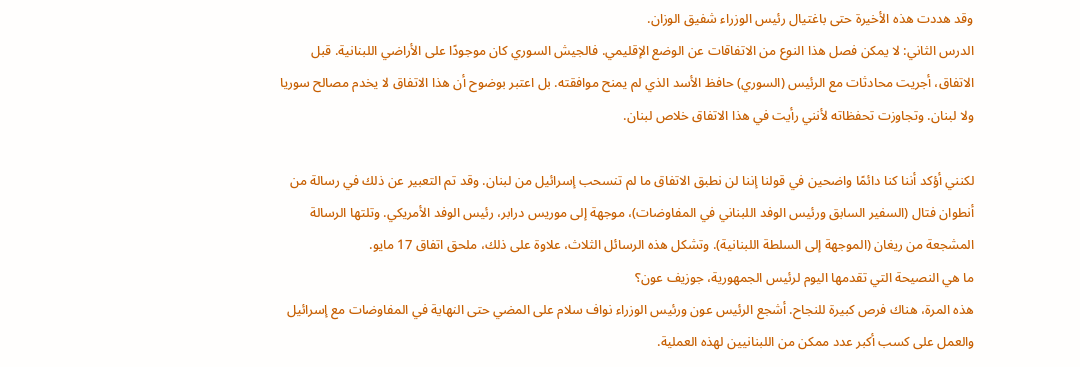وقد هددت هذه الأخيرة حتى باغتيال رئيس الوزراء شفيق الوزان.
الدرس الثاني: لا يمكن فصل هذا النوع من الاتفاقات عن الوضع الإقليمي. فالجيش السوري كان موجودًا على الأراضي اللبنانية. قبل الاتفاق، أجريت محادثات مع الرئيس (السوري) حافظ الأسد الذي لم يمنح موافقته. بل اعتبر بوضوح أن هذا الاتفاق لا يخدم مصالح سوريا ولا لبنان. وتجاوزت تحفظاته لأنني رأيت في هذا الاتفاق خلاص لبنان.

لكنني أؤكد أننا كنا دائمًا واضحين في قولنا إننا لن نطبق الاتفاق ما لم تنسحب إسرائيل من لبنان. وقد تم التعبير عن ذلك في رسالة من أنطوان فتال (السفير السابق ورئيس الوفد اللبناني في المفاوضات)، موجهة إلى موريس درابر، رئيس الوفد الأمريكي. وتلتها الرسالة المشجعة من ريغان (الموجهة إلى السلطة اللبنانية). وتشكل هذه الرسائل الثلاث، علاوة على ذلك، ملحق اتفاق 17 مايو.
ما هي النصيحة التي تقدمها اليوم لرئيس الجمهورية، جوزيف عون؟
هذه المرة، هناك فرص كبيرة للنجاح. أشجع الرئيس عون ورئيس الوزراء نواف سلام على المضي حتى النهاية في المفاوضات مع إسرائيل والعمل على كسب أكبر عدد ممكن من اللبنانيين لهذه العملية.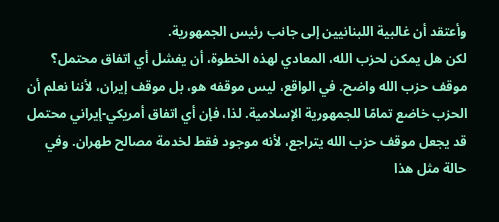وأعتقد أن غالبية اللبنانيين إلى جانب رئيس الجمهورية.
لكن هل يمكن لحزب الله، المعادي لهذه الخطوة، أن يفشل أي اتفاق محتمل؟
موقف حزب الله واضح. في الواقع، ليس موقفه هو، بل موقف إيران، لأننا نعلم أن الحزب خاضع تمامًا للجمهورية الإسلامية. لذا، فإن أي اتفاق أمريكي-إيراني محتمل قد يجعل موقف حزب الله يتراجع، لأنه موجود فقط لخدمة مصالح طهران. وفي حالة مثل هذا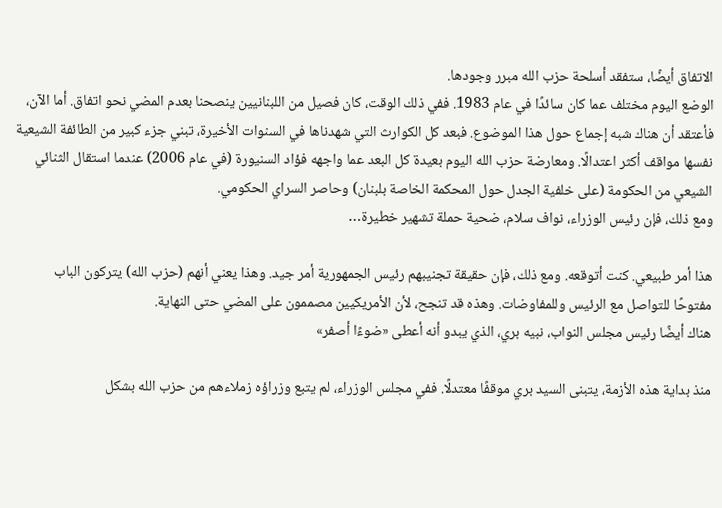الاتفاق أيضًا، ستفقد أسلحة حزب الله مبرر وجودها.
الوضع اليوم مختلف عما كان سائدًا في عام 1983. ففي ذلك الوقت، كان فصيل من اللبنانيين ينصحنا بعدم المضي نحو اتفاق. أما الآن، فأعتقد أن هناك شبه إجماع حول هذا الموضوع. فبعد كل الكوارث التي شهدناها في السنوات الأخيرة، تبني جزء كبير من الطائفة الشيعية نفسها مواقف أكثر اعتدالًا. ومعارضة حزب الله اليوم بعيدة كل البعد عما واجهه فؤاد السنيورة (في عام 2006) عندما استقال الثنائي الشيعي من الحكومة (على خلفية الجدل حول المحكمة الخاصة بلبنان) وحاصر السراي الحكومي.
ومع ذلك، فإن رئيس الوزراء، نواف سلام، ضحية حملة تشهير خطيرة…

هذا أمر طبيعي. كنت أتوقعه. ومع ذلك، فإن حقيقة تجنيبهم رئيس الجمهورية أمر جيد. وهذا يعني أنهم (حزب الله) يتركون الباب مفتوحًا للتواصل مع الرئيس وللمفاوضات. وهذه قد تنجح، لأن الأمريكيين مصممون على المضي حتى النهاية.
هناك أيضًا رئيس مجلس النواب، نبيه بري، الذي يبدو أنه أعطى «ضوءًا أصفر»

منذ بداية هذه الأزمة، يتبنى السيد بري موقفًا معتدلًا. ففي مجلس الوزراء، لم يتبع وزراؤه زملاءهم من حزب الله بشكل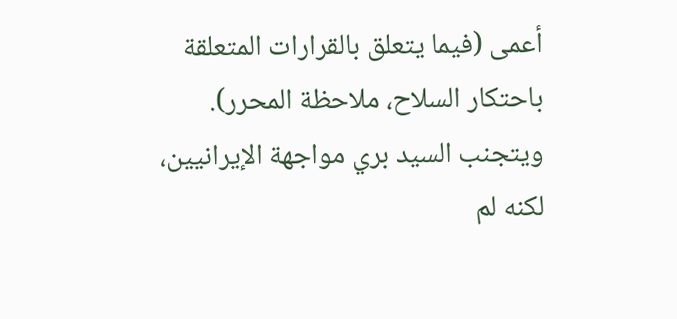أعمى (فيما يتعلق بالقرارات المتعلقة باحتكار السلاح، ملاحظة المحرر). ويتجنب السيد بري مواجهة الإيرانيين، لكنه لم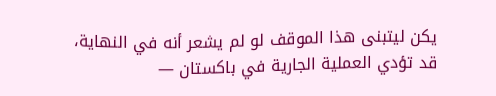يكن ليتبنى هذا الموقف لو لم يشعر أنه في النهاية، قد تؤدي العملية الجارية في باكستان —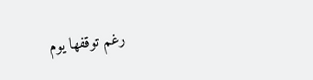رغم توقفها يوم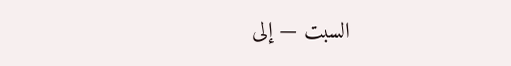السبت — إلى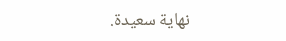نهاية سعيدة.